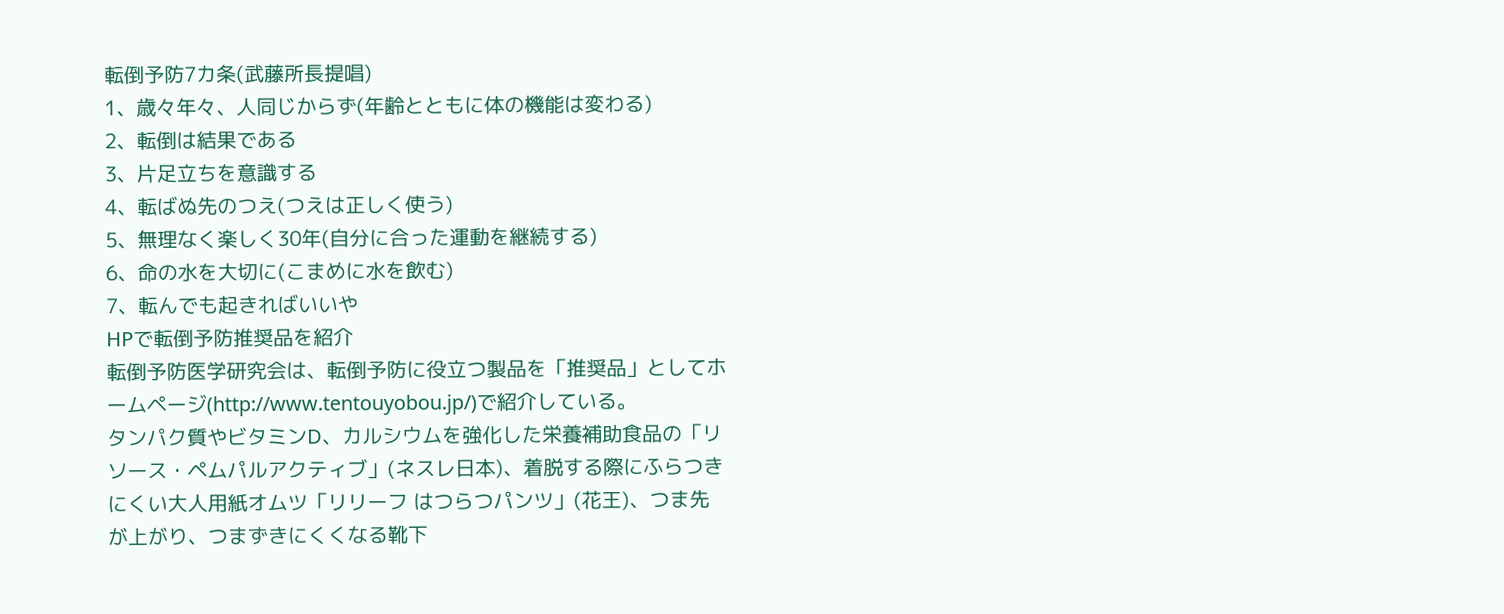転倒予防7カ条(武藤所長提唱)
1、歳々年々、人同じからず(年齢とともに体の機能は変わる)
2、転倒は結果である
3、片足立ちを意識する
4、転ばぬ先のつえ(つえは正しく使う)
5、無理なく楽しく30年(自分に合った運動を継続する)
6、命の水を大切に(こまめに水を飲む)
7、転んでも起きればいいや
HPで転倒予防推奨品を紹介
転倒予防医学研究会は、転倒予防に役立つ製品を「推奨品」としてホームページ(http://www.tentouyobou.jp/)で紹介している。
タンパク質やビタミンD、カルシウムを強化した栄養補助食品の「リソース・ペムパルアクティブ」(ネスレ日本)、着脱する際にふらつきにくい大人用紙オムツ「リリーフ はつらつパンツ」(花王)、つま先が上がり、つまずきにくくなる靴下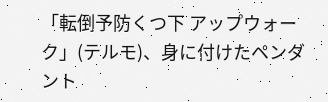「転倒予防くつ下 アップウォーク」(テルモ)、身に付けたペンダント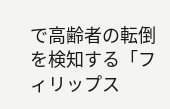で高齢者の転倒を検知する「フィリップス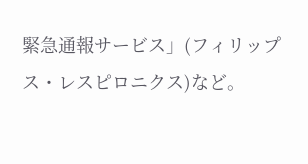緊急通報サービス」(フィリップス・レスピロニクス)など。